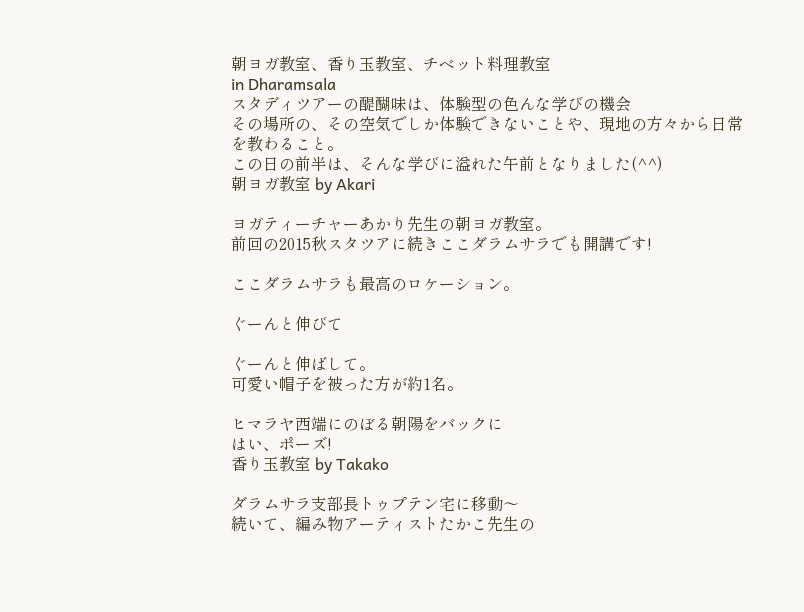朝ヨガ教室、香り玉教室、チベット料理教室
in Dharamsala
スタディツアーの醍醐味は、体験型の色んな学びの機会
その場所の、その空気でしか体験できないことや、現地の方々から日常を教わること。
この日の前半は、そんな学びに溢れた午前となりました(^^)
朝ヨガ教室 by Akari

ヨガティーチャーあかり先生の朝ヨガ教室。
前回の2015秋スタツアに続きここダラムサラでも開講です!

ここダラムサラも最高のロケーション。

ぐーんと伸びて

ぐーんと伸ばして。
可愛い帽子を被った方が約1名。

ヒマラヤ西端にのぼる朝陽をバックに
はい、ポーズ!
香り玉教室 by Takako

ダラムサラ支部長トゥプテン宅に移動〜
続いて、編み物アーティストたかこ先生の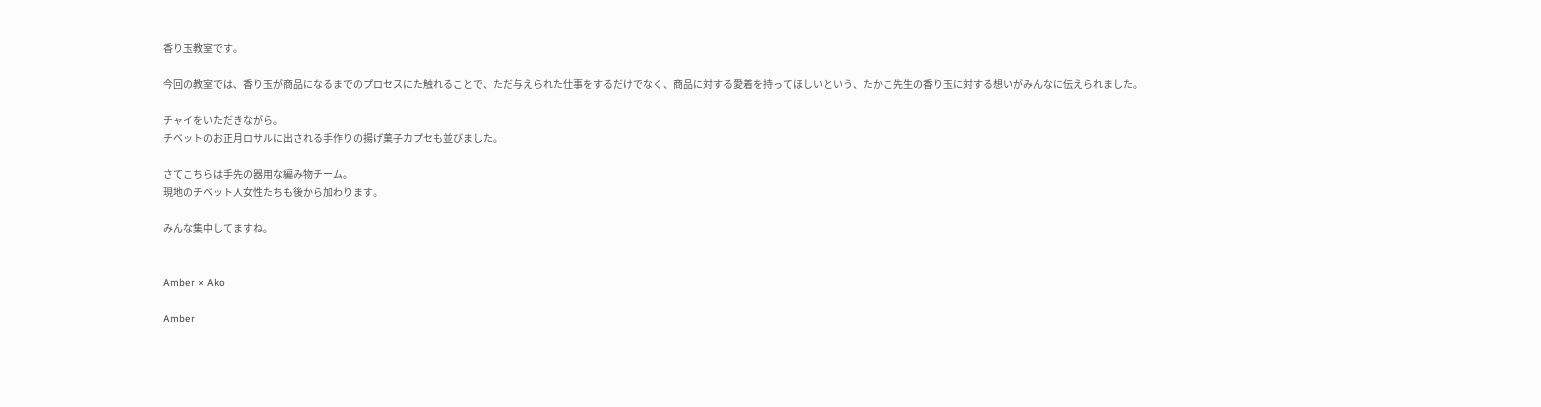香り玉教室です。

今回の教室では、香り玉が商品になるまでのプロセスにた触れることで、ただ与えられた仕事をするだけでなく、商品に対する愛着を持ってほしいという、たかこ先生の香り玉に対する想いがみんなに伝えられました。

チャイをいただきながら。
チベットのお正月ロサルに出される手作りの揚げ菓子カプセも並びました。

さてこちらは手先の器用な編み物チーム。
現地のチベット人女性たちも後から加わります。

みんな集中してますね。


Amber × Ako

Amber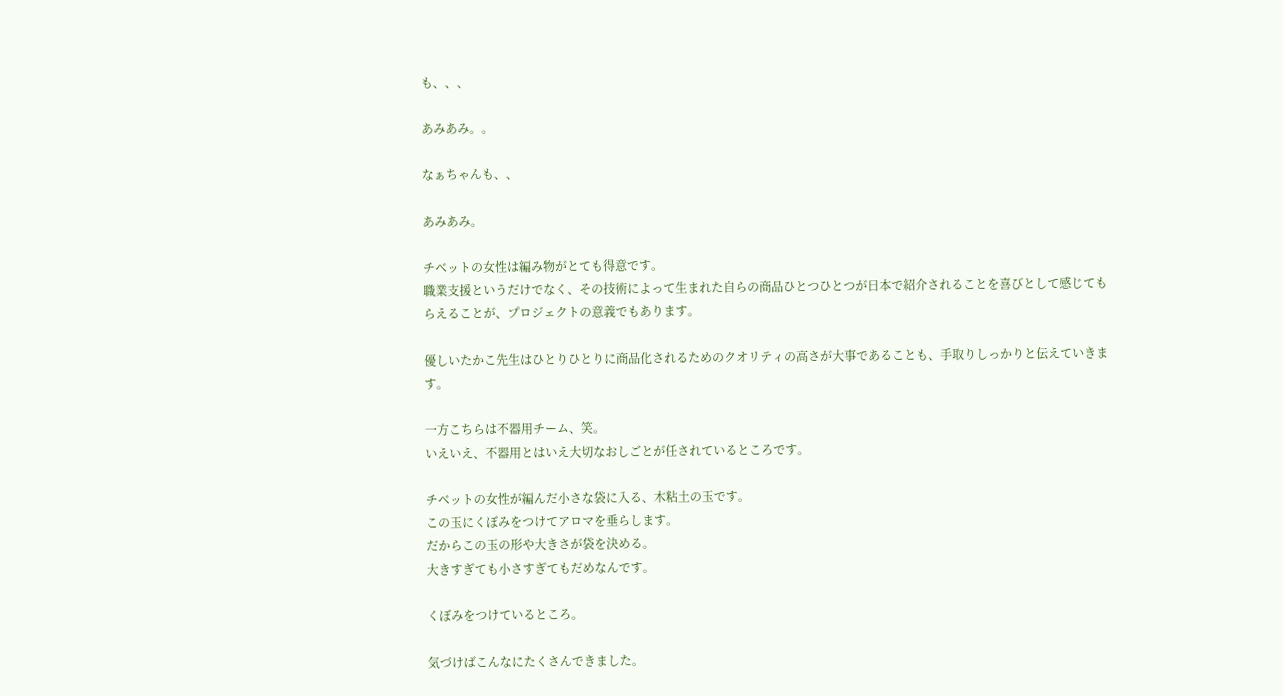も、、、

あみあみ。。

なぁちゃんも、、

あみあみ。

チベットの女性は編み物がとても得意です。
職業支援というだけでなく、その技術によって生まれた自らの商品ひとつひとつが日本で紹介されることを喜びとして感じてもらえることが、プロジェクトの意義でもあります。

優しいたかこ先生はひとりひとりに商品化されるためのクオリティの高さが大事であることも、手取りしっかりと伝えていきます。

一方こちらは不器用チーム、笑。
いえいえ、不器用とはいえ大切なおしごとが任されているところです。

チベットの女性が編んだ小さな袋に入る、木粘土の玉です。
この玉にくぼみをつけてアロマを垂らします。
だからこの玉の形や大きさが袋を決める。
大きすぎても小さすぎてもだめなんです。

くぼみをつけているところ。

気づけばこんなにたくさんできました。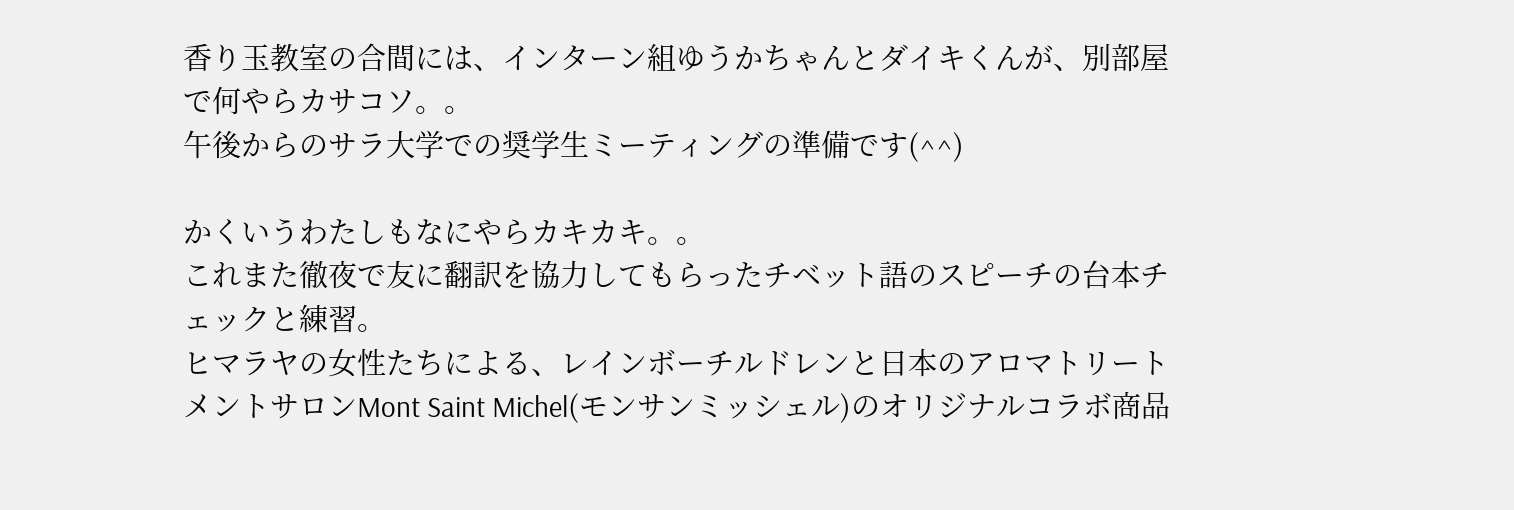香り玉教室の合間には、インターン組ゆうかちゃんとダイキくんが、別部屋で何やらカサコソ。。
午後からのサラ大学での奨学生ミーティングの準備です(^^)

かくいうわたしもなにやらカキカキ。。
これまた徹夜で友に翻訳を協力してもらったチベット語のスピーチの台本チェックと練習。
ヒマラヤの女性たちによる、レインボーチルドレンと日本のアロマトリートメントサロンMont Saint Michel(モンサンミッシェル)のオリジナルコラボ商品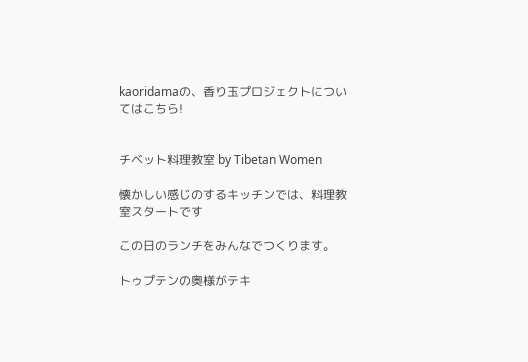kaoridamaの、香り玉プロジェクトについてはこちら!


チベット料理教室 by Tibetan Women

懐かしい感じのするキッチンでは、料理教室スタートです

この日のランチをみんなでつくります。

トゥプテンの奥様がテキ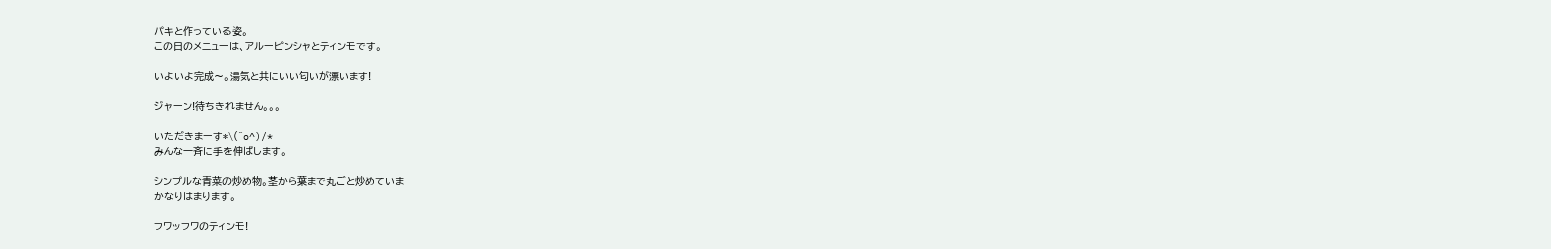パキと作っている姿。
この日のメニューは、アルーピンシャとティンモです。

いよいよ完成〜。湯気と共にいい匂いが漂います!

ジャーン!待ちきれません。。。

いただきまーす*\(^o^)/*
みんな一斉に手を伸ばします。

シンプルな青菜の炒め物。茎から葉まで丸ごと炒めていま
かなりはまります。

フワッフワのティンモ!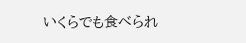いくらでも食べられ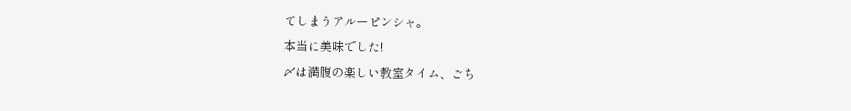てしまうアルーピンシャ。
本当に美味でした!
〆は満腹の楽しい教室タイム、ごち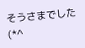そうさまでした(*^